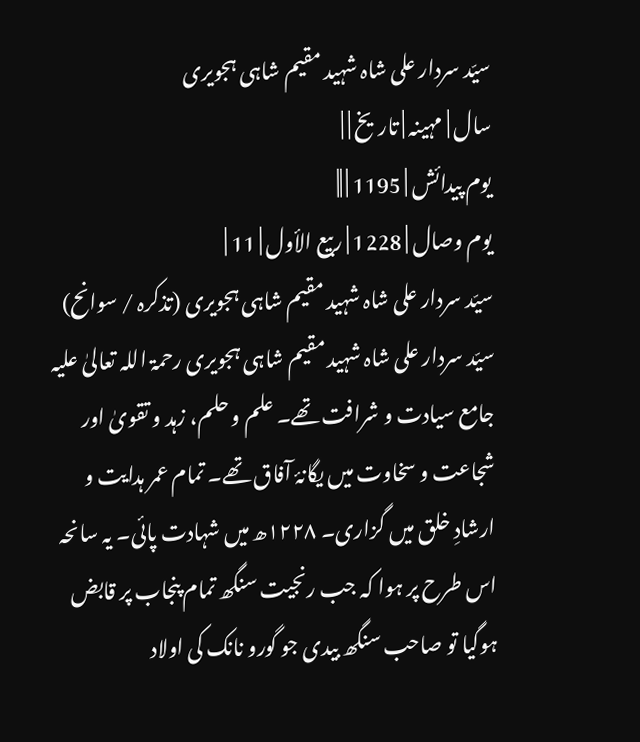سیّد سردار علی شاہ شہید مقیم شاہی ہجویری
سال | مہینہ | تاریخ | |
یوم پیدائش | 1195 | ||
یوم وصال | 1228 | ربيع الأول | 11 |
سیّد سردار علی شاہ شہید مقیم شاہی ہجویری (تذکرہ / سوانح)
سیّد سردار علی شاہ شہید مقیم شاہی ہجویری رحمۃ اللہ تعالیٰ علیہ
جامع سیادت و شرافت تھے۔ علم و حلم، زہد و تقویٰ اور شجاعت و سخاوت میں یگانۂ آفاق تھے۔ تمام عمر ہدایت و ارشادِ خلق میں گزاری۔ ۱۲۲۸ھ میں شہادت پائی۔ یہ سانحہ اس طرح پر ہوا کہ جب رنجیت سنگھ تمام پنجاب پر قابض ہوگیا تو صاحب سنگھ بیدی جو گورو نانک کی اولاد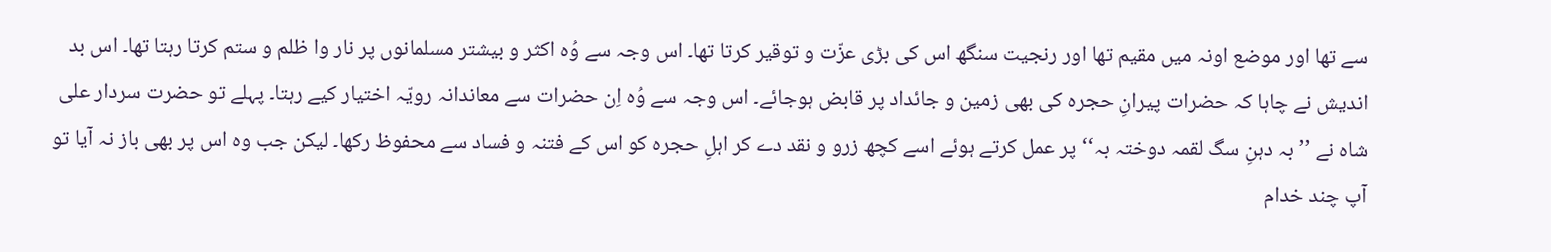سے تھا اور موضع اونہ میں مقیم تھا اور رنجیت سنگھ اس کی بڑی عزّت و توقیر کرتا تھا۔ اس وجہ سے وُہ اکثر و بیشتر مسلمانوں پر نار وا ظلم و ستم کرتا رہتا تھا۔ اس بد اندیش نے چاہا کہ حضرات پیرانِ حجرہ کی بھی زمین و جائداد پر قابض ہوجائے۔ اس وجہ سے وُہ اِن حضرات سے معاندانہ رویّہ اختیار کیے رہتا۔ پہلے تو حضرت سردار علی شاہ نے ’’بہ دہنِ سگ لقمہ دوختہ بہ‘‘ پر عمل کرتے ہوئے اسے کچھ زرو و نقد دے کر اہلِ حجرہ کو اس کے فتنہ و فساد سے محفوظ رکھا۔ لیکن جب وہ اس پر بھی باز نہ آیا تو آپ چند خدام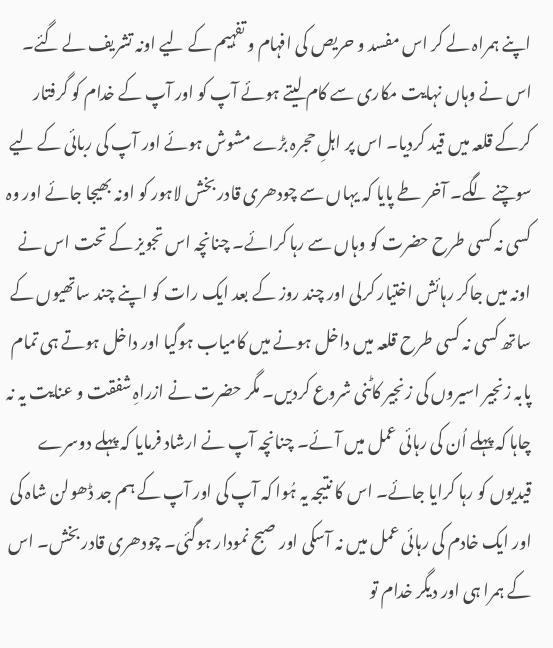اپنے ہمراہ لے کر اس مفسد و حریص کی افہام و تفہیم کے لیے اونہ تشریف لے گئے۔ اس نے وہاں نہایت مکاری سے کام لیتے ہوئے آپ کو اور آپ کے خدام کو گرفتار کرکے قلعہ میں قید کردیا۔ اس پر اہلِ حجرہ بڑے مشوش ہوئے اور آپ کی ربائی کے لیے سوچنے لگے۔ آخر طے پایا کہ یہاں سے چودھری قادر بخش لاہور کو اونہ بھیجا جائے اور وہ کسی نہ کسی طرح حضرت کو وہاں سے رہا کرائے۔ چنانچہ اس تجویز کے تحت اس نے اونہ میں جاکر رہائش اختیار کرلی اور چند روز کے بعد ایک رات کو اپنے چند ساتھیوں کے ساتھ کسی نہ کسی طرح قلعہ میں داخل ہونے میں کامیاب ہوگیا اور داخل ہوتے ہی تمام پابہ زنجیر اسیروں کی زنجیر کاٹنی شروع کردیں۔ مگر حضرت نے ازراہِ شفقت و عنایت یہ نہ چاہا کہ پہلے اُن کی رہائی عمل میں آئے۔ چنانچہ آپ نے ارشاد فرمایا کہ پہلے دوسرے قیدیوں کو رہا کرایا جائے۔ اس کا نتیجہ یہ ہُوا کہ آپ کی اور آپ کے ہم جد ڈھولن شاہ کی اور ایک خادم کی رہائی عمل میں نہ آسکی اور صبح نمودار ہوگئی۔ چودھری قادر بخش۔ اس کے ہمرا ہی اور دیگر خدام تو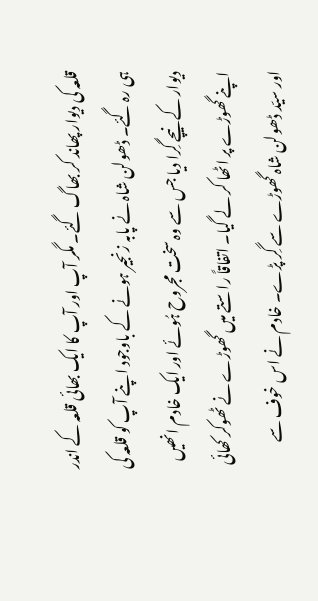قلعہ کی دیوار پھاند کر بھاگ گئے۔ مگر آپ اور آپ کا ایک بھائی قلعہ کے اندر ہی رہ گئے۔ ڈھولن شاہ نے پابہ زنجیر ہونے کے باوجود اپنے آپ کو قلعہ کی دیوار کے نیچے گِرا دیا جس سے وہ سخت مجروح ہُوئے اور ایک خادم انھیں اپنے گھوڑے پر اٹھا کر لے گیا۔ اتفاقاً راستے میں گھوڑے نے ٹھوکر کھائی اور سیّد ڈھولن شاہ گھوڑے سے گِر پڑے۔ خادم نے اس خوف سے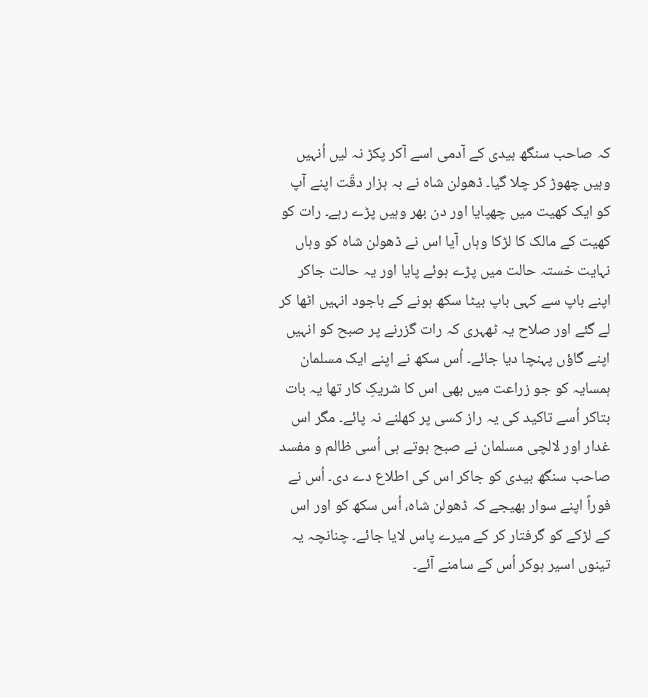کہ صاحب سنگھ بیدی کے آدمی اسے آکر پکڑ نہ لیں اُنہیں وہیں چھوڑ کر چلا گیا۔ ڈھولن شاہ نے بہ ہزار دقّت اپنے آپ کو ایک کھیت میں چھپایا اور دن بھر وہیں پڑے رہے۔ رات کو کھیت کے مالک کا لڑکا وہاں آیا اس نے ڈھولن شاہ کو وہاں نہایت خستہ حالت میں پڑے ہوئے پایا اور یہ حالت جاکر اپنے باپ سے کہی باپ بیٹا سکھ ہونے کے باجود انہیں اٹھا کر لے گئے اور صلاح یہ ٹھہری کہ رات گزرنے پر صبح کو انہیں اپنے گاؤں پہنچا دیا جائے۔ اُس سکھ نے اپنے ایک مسلمان ہمسایہ کو جو زراعت میں بھی اس کا شریکِ کار تھا یہ بات بتاکر اُسے تاکید کی یہ راز کسی پر کھلنے نہ پائے۔ مگر اس غدار اور لالچی مسلمان نے صبح ہوتے ہی اُسی ظالم و مفسد صاحب سنگھ بیدی کو جاکر اس کی اطلاع دے دی۔ اُس نے فوراً اپنے سوار بھیجے کہ ڈھولن شاہ، اُس سکھ کو اور اس کے لڑکے کو گرفتار کر کے میرے پاس لایا جائے۔ چنانچہ یہ تینوں اسیر ہوکر اُس کے سامنے آئے۔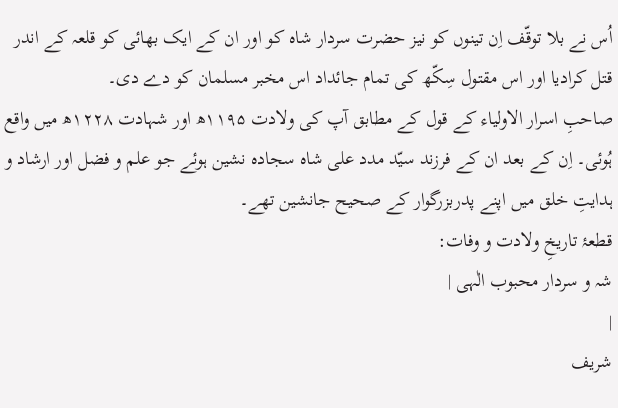اُس نے بلا توقّف اِن تینوں کو نیز حضرت سردار شاہ کو اور ان کے ایک بھائی کو قلعہ کے اندر قتل کرادیا اور اس مقتول سِکّھ کی تمام جائداد اس مخبر مسلمان کو دے دی۔
صاحبِ اسرار الاولیاء کے قول کے مطابق آپ کی ولادت ۱۱۹۵ھ اور شہادت ۱۲۲۸ھ میں واقع ہُوئی۔ اِن کے بعد ان کے فرزند سیّد مدد علی شاہ سجادہ نشین ہوئے جو علم و فضل اور ارشاد و ہدایتِ خلق میں اپنے پدربزرگوار کے صحیح جانشین تھے۔
قطعۂ تاریخِ ولادت و وفات:
شہ و سردار محبوب الٰہی |
|
شریف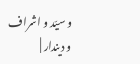و سیّد و اشراف و دیندار |